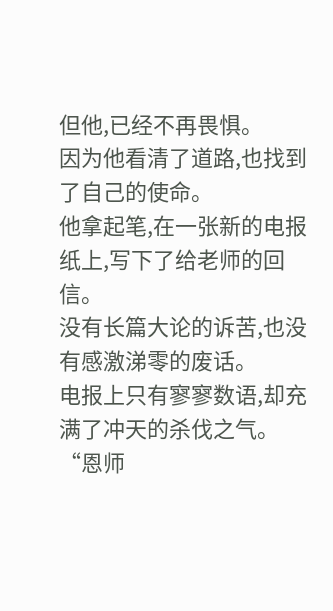但他,已经不再畏惧。
因为他看清了道路,也找到了自己的使命。
他拿起笔,在一张新的电报纸上,写下了给老师的回信。
没有长篇大论的诉苦,也没有感激涕零的废话。
电报上只有寥寥数语,却充满了冲天的杀伐之气。
“恩师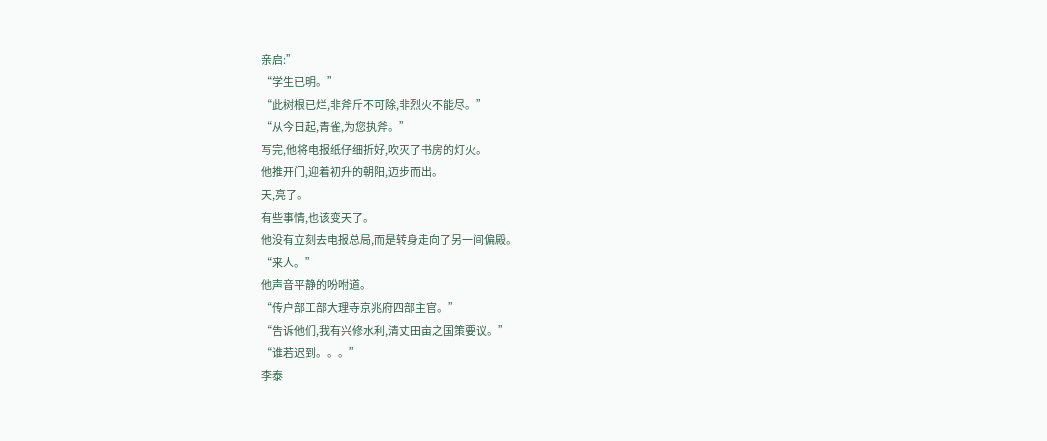亲启:”
“学生已明。”
“此树根已烂,非斧斤不可除,非烈火不能尽。”
“从今日起,青雀,为您执斧。”
写完,他将电报纸仔细折好,吹灭了书房的灯火。
他推开门,迎着初升的朝阳,迈步而出。
天,亮了。
有些事情,也该变天了。
他没有立刻去电报总局,而是转身走向了另一间偏殿。
“来人。”
他声音平静的吩咐道。
“传户部工部大理寺京兆府四部主官。”
“告诉他们,我有兴修水利,清丈田亩之国策要议。”
“谁若迟到。。。”
李泰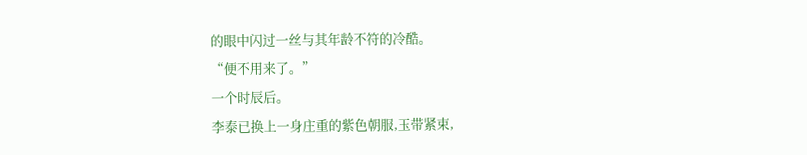的眼中闪过一丝与其年龄不符的冷酷。
“便不用来了。”
一个时辰后。
李泰已换上一身庄重的紫色朝服,玉带紧束,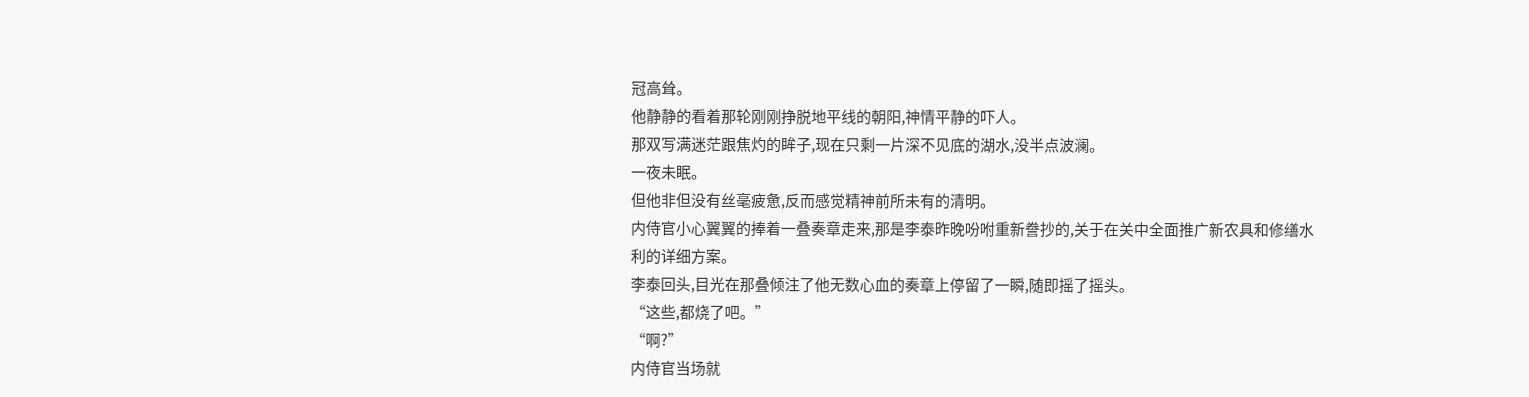冠高耸。
他静静的看着那轮刚刚挣脱地平线的朝阳,神情平静的吓人。
那双写满迷茫跟焦灼的眸子,现在只剩一片深不见底的湖水,没半点波澜。
一夜未眠。
但他非但没有丝毫疲惫,反而感觉精神前所未有的清明。
内侍官小心翼翼的捧着一叠奏章走来,那是李泰昨晚吩咐重新誊抄的,关于在关中全面推广新农具和修缮水利的详细方案。
李泰回头,目光在那叠倾注了他无数心血的奏章上停留了一瞬,随即摇了摇头。
“这些,都烧了吧。”
“啊?”
内侍官当场就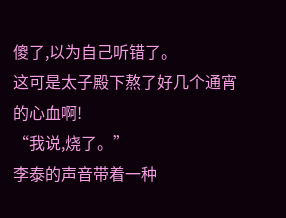傻了,以为自己听错了。
这可是太子殿下熬了好几个通宵的心血啊!
“我说,烧了。”
李泰的声音带着一种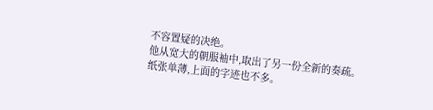不容置疑的决绝。
他从宽大的朝服袖中,取出了另一份全新的奏疏。
纸张单薄,上面的字迹也不多。